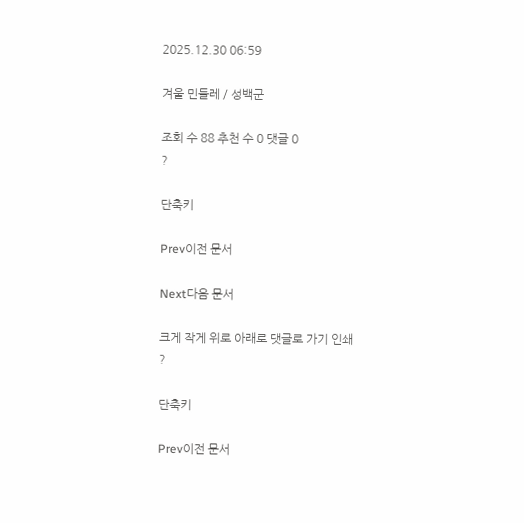2025.12.30 06:59

겨울 민들레 / 성백군

조회 수 88 추천 수 0 댓글 0
?

단축키

Prev이전 문서

Next다음 문서

크게 작게 위로 아래로 댓글로 가기 인쇄
?

단축키

Prev이전 문서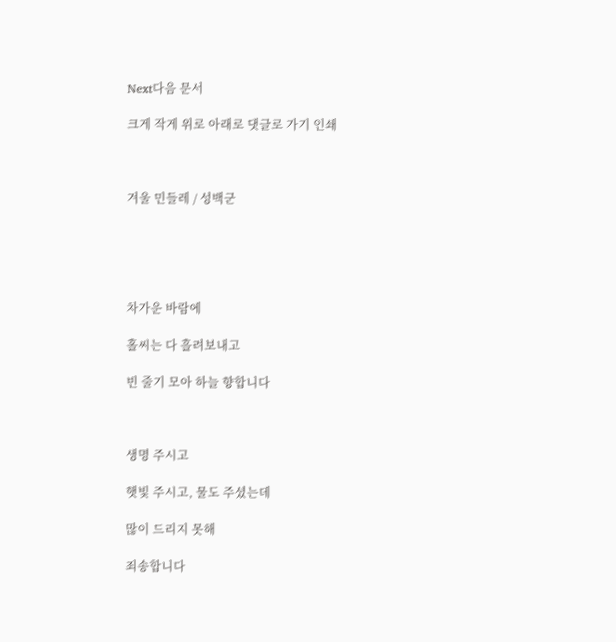Next다음 문서

크게 작게 위로 아래로 댓글로 가기 인쇄



겨울 민들레 / 성백군





차가운 바람에

홀씨는 다 흘려보내고

빈 줄기 모아 하늘 향합니다



생명 주시고

햇빛 주시고, 물도 주셨는데

많이 드리지 못해

죄송합니다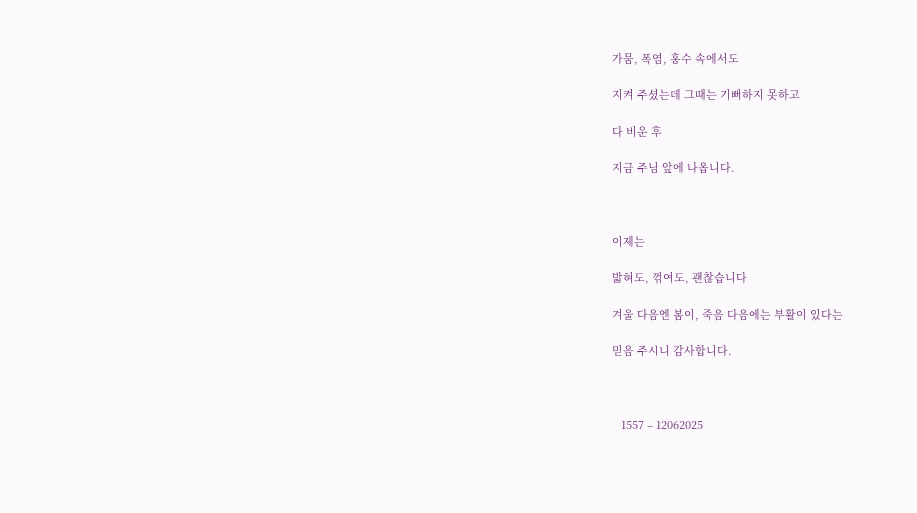가뭄, 폭염, 홍수 속에서도

지켜 주셨는데 그때는 기뻐하지 못하고

다 비운 후

지금 주님 앞에 나옵니다.



이제는

밟혀도, 꺾여도, 괜찮습니다

겨울 다음엔 봄이, 죽음 다음에는 부활이 있다는

믿음 주시니 감사합니다.



   1557 – 12062025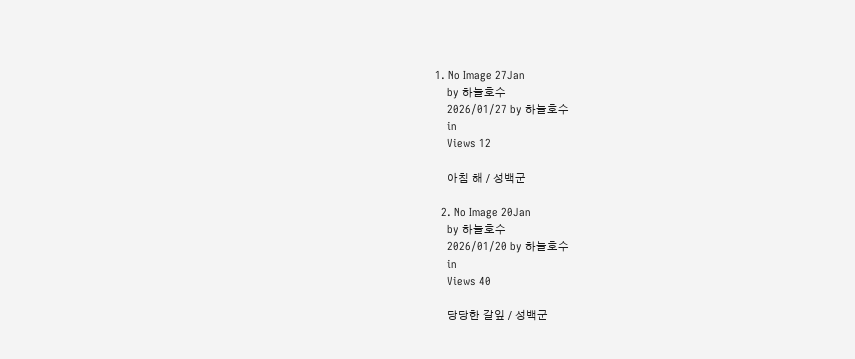1. No Image 27Jan
    by 하늘호수
    2026/01/27 by 하늘호수
    in
    Views 12

    아침 해 / 성백군

  2. No Image 20Jan
    by 하늘호수
    2026/01/20 by 하늘호수
    in
    Views 40

    당당한 갈잎 / 성백군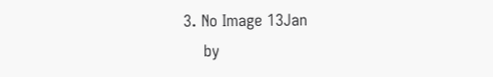3. No Image 13Jan
    by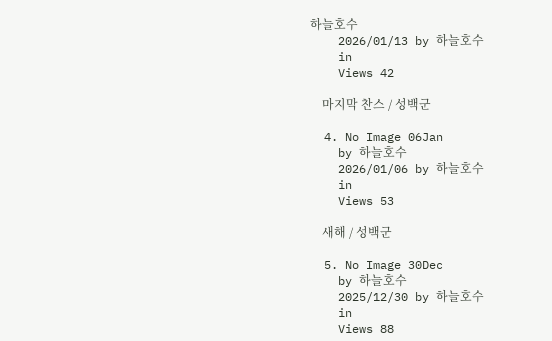하늘호수
    2026/01/13 by 하늘호수
    in
    Views 42

    마지막 찬스 / 성백군

  4. No Image 06Jan
    by 하늘호수
    2026/01/06 by 하늘호수
    in
    Views 53

    새해 / 성백군

  5. No Image 30Dec
    by 하늘호수
    2025/12/30 by 하늘호수
    in
    Views 88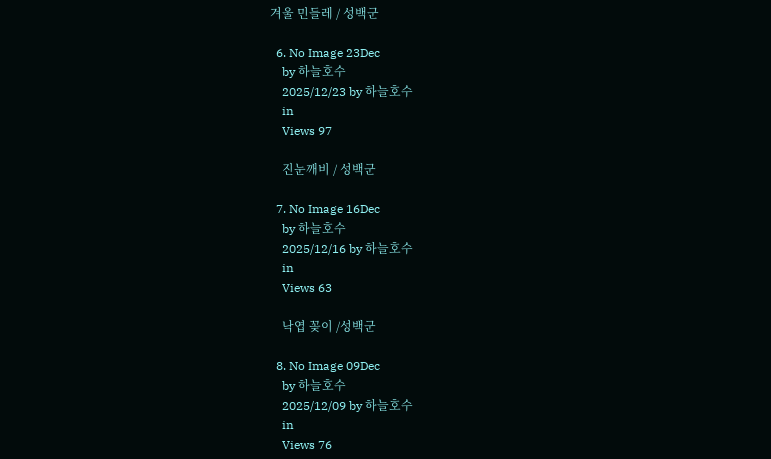겨울 민들레 / 성백군

  6. No Image 23Dec
    by 하늘호수
    2025/12/23 by 하늘호수
    in
    Views 97

    진눈깨비 / 성백군

  7. No Image 16Dec
    by 하늘호수
    2025/12/16 by 하늘호수
    in
    Views 63

    낙엽 꽂이 /성백군

  8. No Image 09Dec
    by 하늘호수
    2025/12/09 by 하늘호수
    in
    Views 76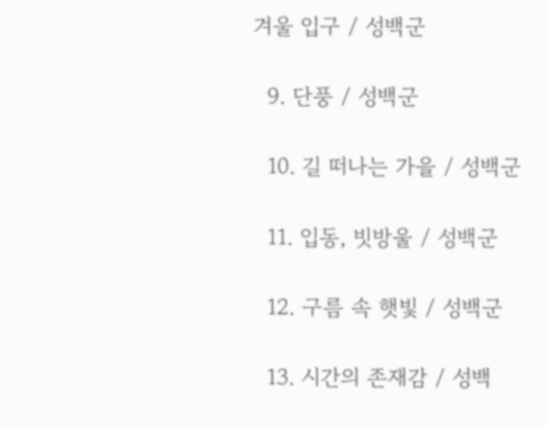겨울 입구 / 성백군

  9. 단풍 / 성백군

  10. 길 떠나는 가을 / 성백군

  11. 입동, 빗방울 / 성백군

  12. 구름 속 햇빛 / 성백군

  13. 시간의 존재감 / 성백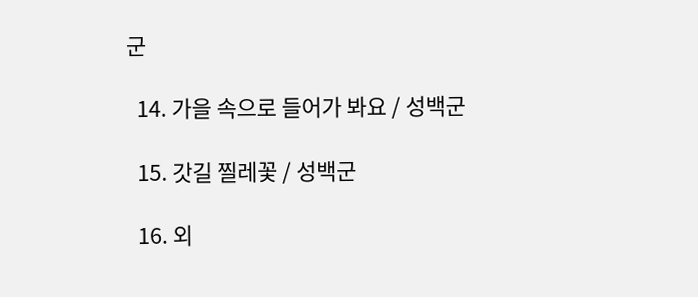군

  14. 가을 속으로 들어가 봐요 / 성백군

  15. 갓길 찔레꽃 / 성백군

  16. 외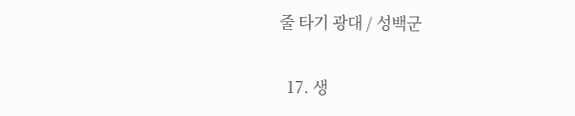줄 타기 광대 / 성백군

  17. 생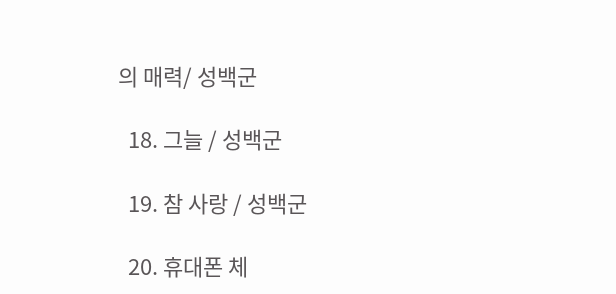의 매력/ 성백군

  18. 그늘 / 성백군

  19. 참 사랑 / 성백군

  20. 휴대폰 체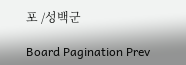포 /성백군

Board Pagination Prev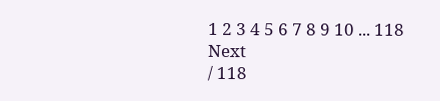1 2 3 4 5 6 7 8 9 10 ... 118 Next
/ 118